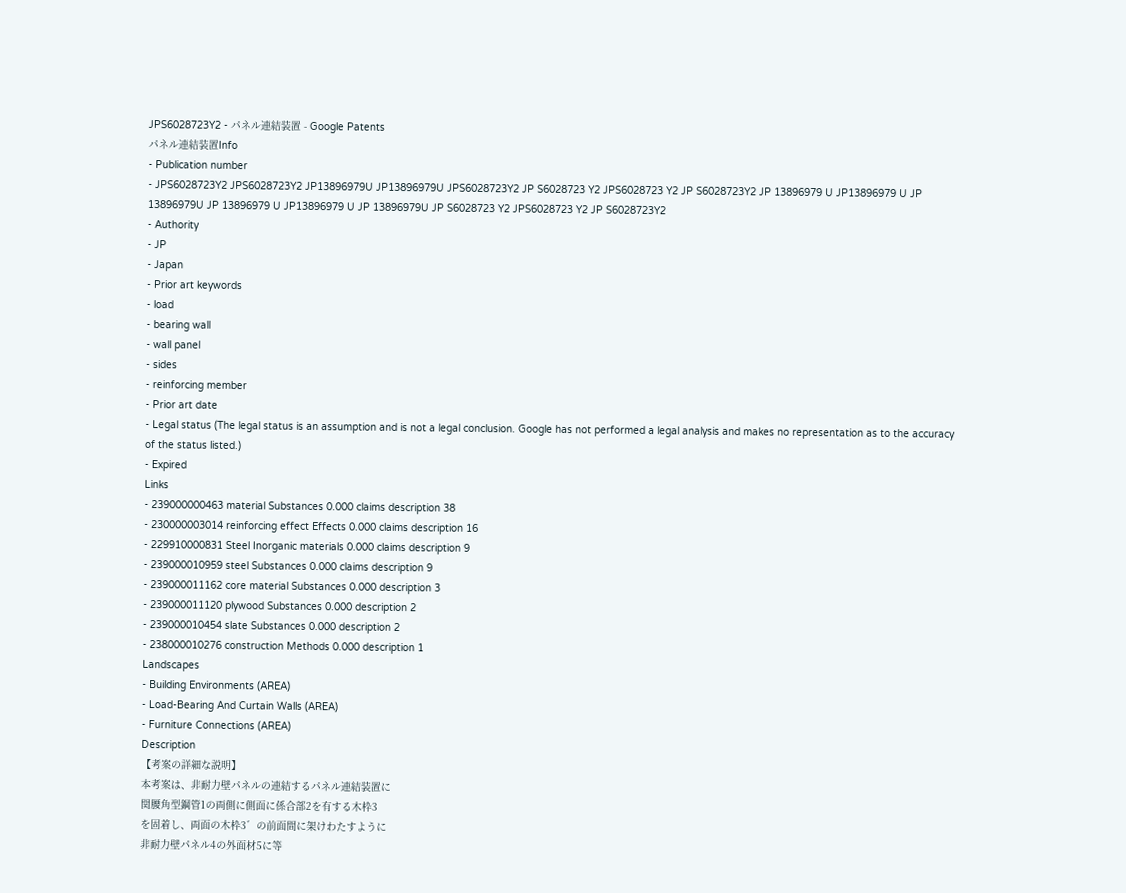JPS6028723Y2 - パネル連結装置 - Google Patents
パネル連結装置Info
- Publication number
- JPS6028723Y2 JPS6028723Y2 JP13896979U JP13896979U JPS6028723Y2 JP S6028723 Y2 JPS6028723 Y2 JP S6028723Y2 JP 13896979 U JP13896979 U JP 13896979U JP 13896979 U JP13896979 U JP 13896979U JP S6028723 Y2 JPS6028723 Y2 JP S6028723Y2
- Authority
- JP
- Japan
- Prior art keywords
- load
- bearing wall
- wall panel
- sides
- reinforcing member
- Prior art date
- Legal status (The legal status is an assumption and is not a legal conclusion. Google has not performed a legal analysis and makes no representation as to the accuracy of the status listed.)
- Expired
Links
- 239000000463 material Substances 0.000 claims description 38
- 230000003014 reinforcing effect Effects 0.000 claims description 16
- 229910000831 Steel Inorganic materials 0.000 claims description 9
- 239000010959 steel Substances 0.000 claims description 9
- 239000011162 core material Substances 0.000 description 3
- 239000011120 plywood Substances 0.000 description 2
- 239000010454 slate Substances 0.000 description 2
- 238000010276 construction Methods 0.000 description 1
Landscapes
- Building Environments (AREA)
- Load-Bearing And Curtain Walls (AREA)
- Furniture Connections (AREA)
Description
【考案の詳細な説明】
本考案は、非耐力壁パネルの連結するパネル連結装置に
関腰角型鋼管1の両側に側面に係合部2を有する木枠3
を固着し、両面の木枠3゛の前面間に架けわたすように
非耐力壁パネル4の外面材5に等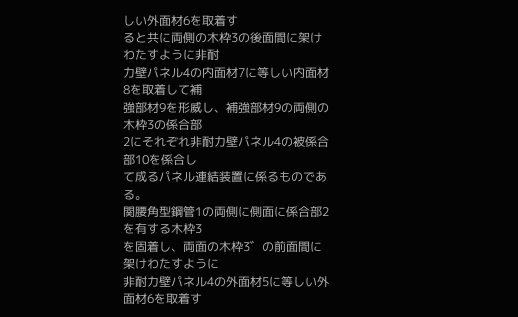しい外面材6を取着す
ると共に両側の木枠3の後面間に架けわたすように非耐
力壁パネル4の内面材7に等しい内面材8を取着して補
強部材9を形威し、補強部材9の両側の木枠3の係合部
2にそれぞれ非耐力壁パネル4の被係合部10を係合し
て成るパネル連結装置に係るものである。
関腰角型鋼管1の両側に側面に係合部2を有する木枠3
を固着し、両面の木枠3゛の前面間に架けわたすように
非耐力壁パネル4の外面材5に等しい外面材6を取着す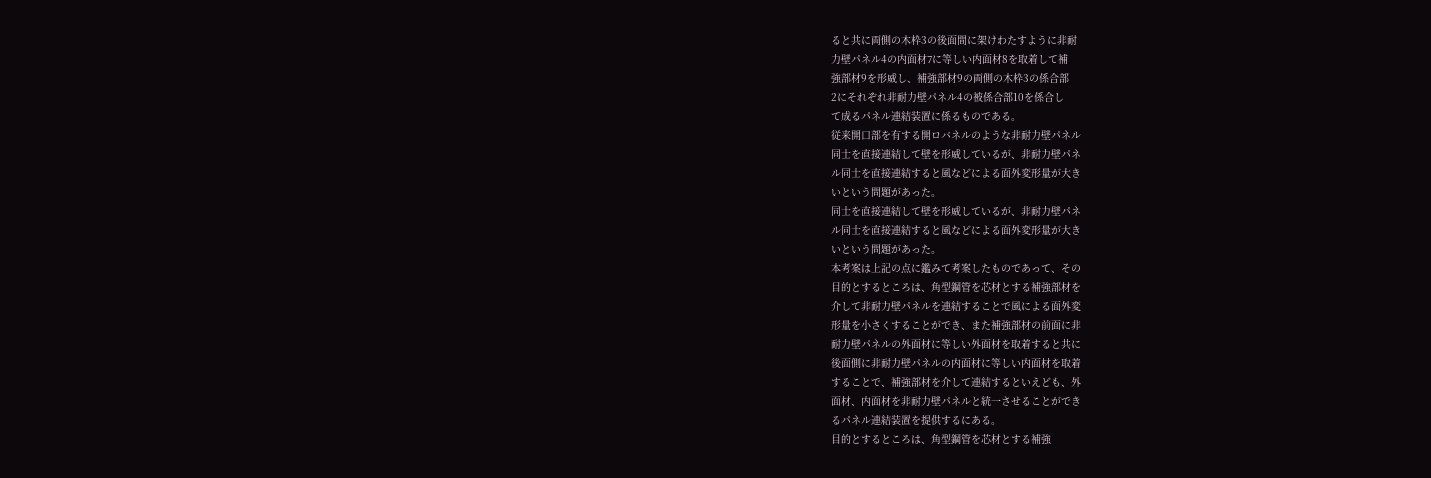ると共に両側の木枠3の後面間に架けわたすように非耐
力壁パネル4の内面材7に等しい内面材8を取着して補
強部材9を形威し、補強部材9の両側の木枠3の係合部
2にそれぞれ非耐力壁パネル4の被係合部10を係合し
て成るパネル連結装置に係るものである。
従来開口部を有する開ロバネルのような非耐力壁パネル
同士を直接連結して壁を形威しているが、非耐力壁パネ
ル同士を直接連結すると風などによる面外変形量が大き
いという問題があった。
同士を直接連結して壁を形威しているが、非耐力壁パネ
ル同士を直接連結すると風などによる面外変形量が大き
いという問題があった。
本考案は上記の点に鑑みて考案したものであって、その
目的とするところは、角型鋼管を芯材とする補強部材を
介して非耐力壁パネルを連結することで風による面外変
形量を小さくすることができ、また補強部材の前面に非
耐力壁パネルの外面材に等しい外面材を取着すると共に
後面側に非耐力壁パネルの内面材に等しい内面材を取着
することで、補強部材を介して連結するといえども、外
面材、内面材を非耐力壁パネルと統一させることができ
るパネル連結装置を提供するにある。
目的とするところは、角型鋼管を芯材とする補強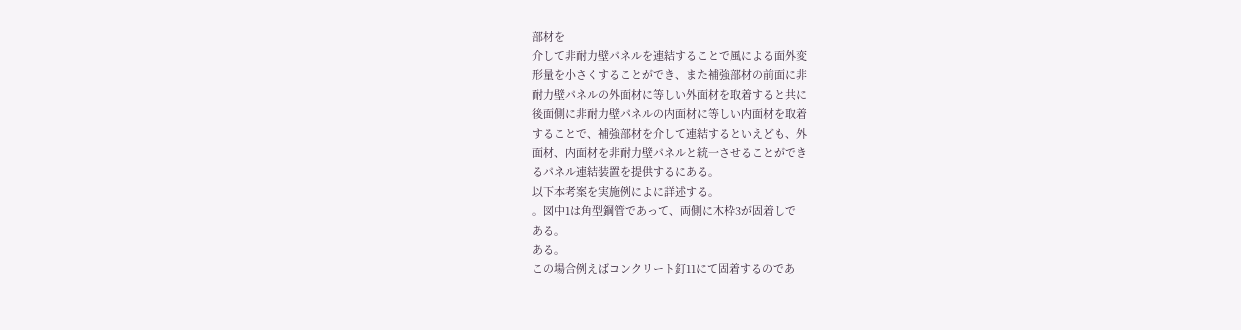部材を
介して非耐力壁パネルを連結することで風による面外変
形量を小さくすることができ、また補強部材の前面に非
耐力壁パネルの外面材に等しい外面材を取着すると共に
後面側に非耐力壁パネルの内面材に等しい内面材を取着
することで、補強部材を介して連結するといえども、外
面材、内面材を非耐力壁パネルと統一させることができ
るパネル連結装置を提供するにある。
以下本考案を実施例によに詳述する。
。図中1は角型鋼管であって、両側に木枠3が固着しで
ある。
ある。
この場合例えばコンクリート釘11にて固着するのであ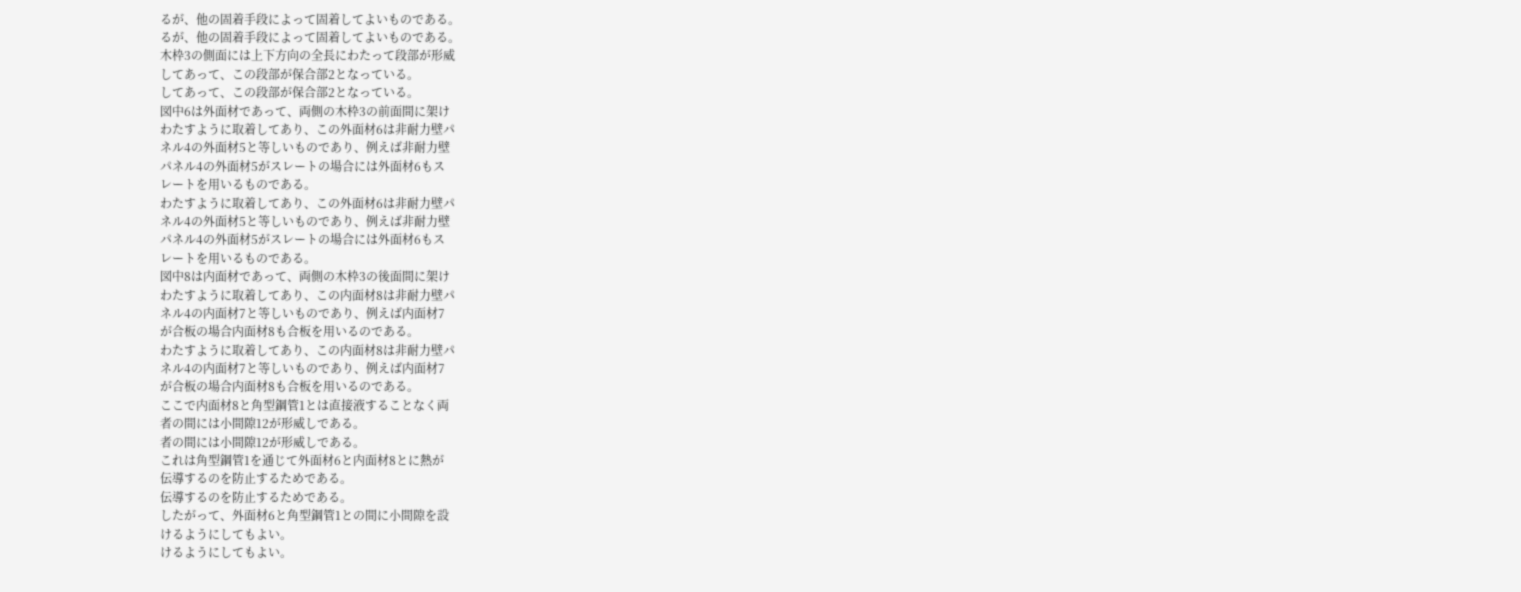るが、他の固着手段によって固着してよいものである。
るが、他の固着手段によって固着してよいものである。
木枠3の側面には上下方向の全長にわたって段部が形威
してあって、この段部が保合部2となっている。
してあって、この段部が保合部2となっている。
図中6は外面材であって、両側の木枠3の前面間に架け
わたすように取着してあり、この外面材6は非耐力壁パ
ネル4の外面材5と等しいものであり、例えば非耐力壁
パネル4の外面材5がスレートの場合には外面材6もス
レートを用いるものである。
わたすように取着してあり、この外面材6は非耐力壁パ
ネル4の外面材5と等しいものであり、例えば非耐力壁
パネル4の外面材5がスレートの場合には外面材6もス
レートを用いるものである。
図中8は内面材であって、両側の木枠3の後面間に架け
わたすように取着してあり、この内面材8は非耐力壁パ
ネル4の内面材7と等しいものであり、例えば内面材7
が合板の場合内面材8も合板を用いるのである。
わたすように取着してあり、この内面材8は非耐力壁パ
ネル4の内面材7と等しいものであり、例えば内面材7
が合板の場合内面材8も合板を用いるのである。
ここで内面材8と角型鋼管1とは直接液することなく両
者の間には小間隙12が形威しである。
者の間には小間隙12が形威しである。
これは角型鋼管1を通じて外面材6と内面材8とに熱が
伝導するのを防止するためである。
伝導するのを防止するためである。
したがって、外面材6と角型鋼管1との間に小間隙を設
けるようにしてもよい。
けるようにしてもよい。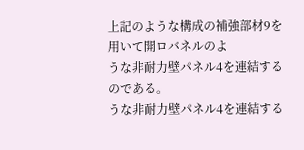上記のような構成の補強部材9を用いて開ロバネルのよ
うな非耐力壁パネル4を連結するのである。
うな非耐力壁パネル4を連結する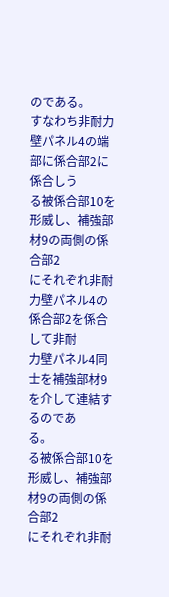のである。
すなわち非耐力壁パネル4の端部に係合部2に係合しう
る被係合部10を形威し、補強部材9の両側の係合部2
にそれぞれ非耐力壁パネル4の係合部2を係合して非耐
力壁パネル4同士を補強部材9を介して連結するのであ
る。
る被係合部10を形威し、補強部材9の両側の係合部2
にそれぞれ非耐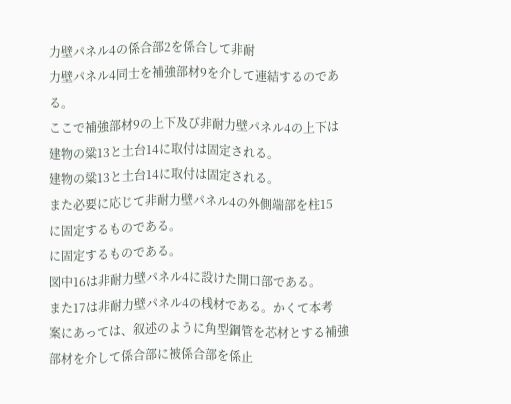力壁パネル4の係合部2を係合して非耐
力壁パネル4同士を補強部材9を介して連結するのであ
る。
ここで補強部材9の上下及び非耐力壁パネル4の上下は
建物の粱13と土台14に取付は固定される。
建物の粱13と土台14に取付は固定される。
また必要に応じて非耐力壁パネル4の外側端部を柱15
に固定するものである。
に固定するものである。
図中16は非耐力壁パネル4に設けた開口部である。
また17は非耐力壁パネル4の桟材である。かくて本考
案にあっては、叙述のように角型鋼管を芯材とする補強
部材を介して係合部に被係合部を係止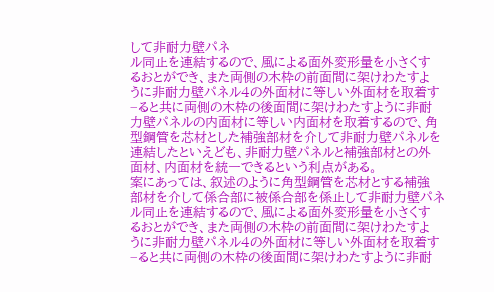して非耐力壁パネ
ル同止を連結するので、風による面外変形量を小さくす
るおとができ、また両側の木枠の前面間に架けわたすよ
うに非耐力壁パネル4の外面材に等しい外面材を取着す
−ると共に両側の木枠の後面間に架けわたすように非耐
力壁パネルの内面材に等しい内面材を取着するので、角
型鋼管を芯材とした補強部材を介して非耐力壁パネルを
連結したといえども、非耐力壁パネルと補強部材との外
面材、内面材を統一できるという利点がある。
案にあっては、叙述のように角型鋼管を芯材とする補強
部材を介して係合部に被係合部を係止して非耐力壁パネ
ル同止を連結するので、風による面外変形量を小さくす
るおとができ、また両側の木枠の前面間に架けわたすよ
うに非耐力壁パネル4の外面材に等しい外面材を取着す
−ると共に両側の木枠の後面間に架けわたすように非耐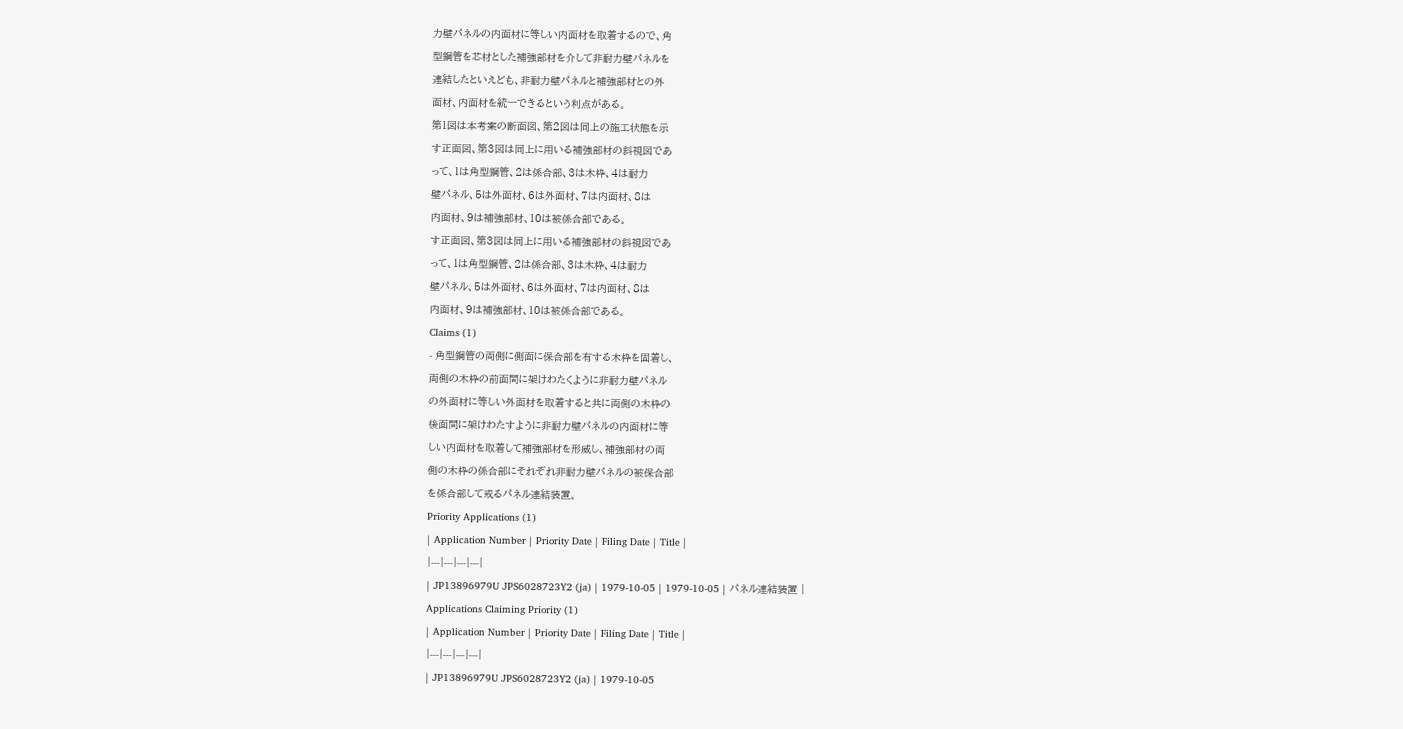力壁パネルの内面材に等しい内面材を取着するので、角
型鋼管を芯材とした補強部材を介して非耐力壁パネルを
連結したといえども、非耐力壁パネルと補強部材との外
面材、内面材を統一できるという利点がある。
第1図は本考案の断面図、第2図は同上の施工状態を示
す正面図、第3図は同上に用いる補強部材の斜視図であ
って、1は角型鋼管、2は係合部、3は木枠、4は耐力
壁パネル、5は外面材、6は外面材、7は内面材、8は
内面材、9は補強部材、10は被係合部である。
す正面図、第3図は同上に用いる補強部材の斜視図であ
って、1は角型鋼管、2は係合部、3は木枠、4は耐力
壁パネル、5は外面材、6は外面材、7は内面材、8は
内面材、9は補強部材、10は被係合部である。
Claims (1)
- 角型鋼管の両側に側面に保合部を有する木枠を固着し、
両側の木枠の前面間に架けわたくように非耐力壁パネル
の外面材に等しい外面材を取着すると共に両側の木枠の
後面間に架けわたすように非耐力壁パネルの内面材に等
しい内面材を取着して補強部材を形威し、補強部材の両
側の木枠の係合部にそれぞれ非耐力壁パネルの被保合部
を係合部して戒るパネル連結装置。
Priority Applications (1)
| Application Number | Priority Date | Filing Date | Title |
|---|---|---|---|
| JP13896979U JPS6028723Y2 (ja) | 1979-10-05 | 1979-10-05 | パネル連結装置 |
Applications Claiming Priority (1)
| Application Number | Priority Date | Filing Date | Title |
|---|---|---|---|
| JP13896979U JPS6028723Y2 (ja) | 1979-10-05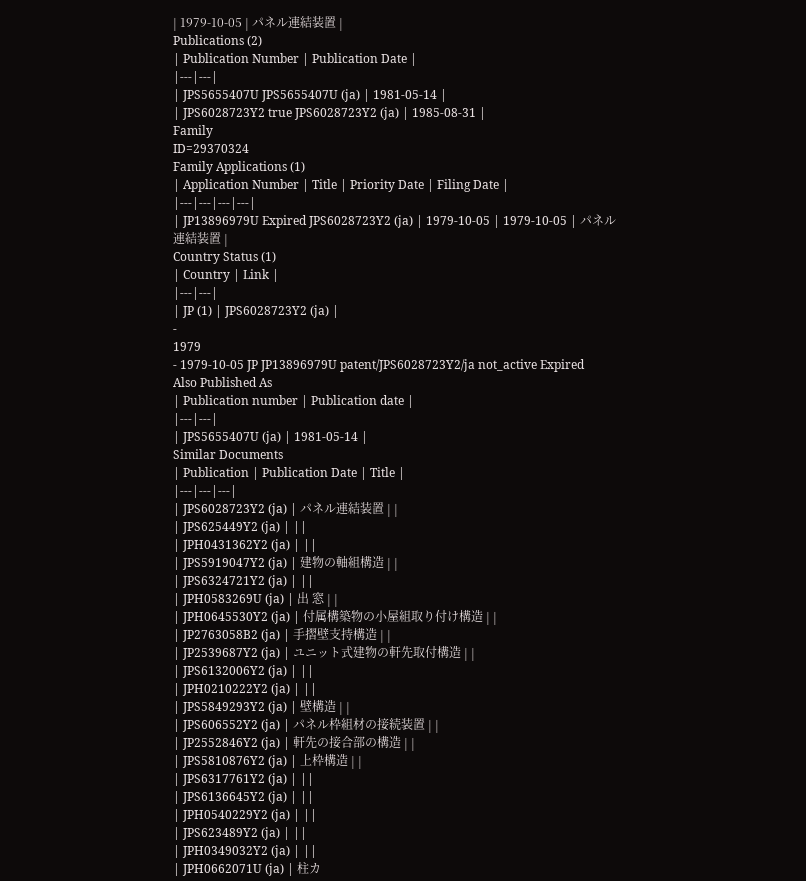| 1979-10-05 | パネル連結装置 |
Publications (2)
| Publication Number | Publication Date |
|---|---|
| JPS5655407U JPS5655407U (ja) | 1981-05-14 |
| JPS6028723Y2 true JPS6028723Y2 (ja) | 1985-08-31 |
Family
ID=29370324
Family Applications (1)
| Application Number | Title | Priority Date | Filing Date |
|---|---|---|---|
| JP13896979U Expired JPS6028723Y2 (ja) | 1979-10-05 | 1979-10-05 | パネル連結装置 |
Country Status (1)
| Country | Link |
|---|---|
| JP (1) | JPS6028723Y2 (ja) |
-
1979
- 1979-10-05 JP JP13896979U patent/JPS6028723Y2/ja not_active Expired
Also Published As
| Publication number | Publication date |
|---|---|
| JPS5655407U (ja) | 1981-05-14 |
Similar Documents
| Publication | Publication Date | Title |
|---|---|---|
| JPS6028723Y2 (ja) | パネル連結装置 | |
| JPS625449Y2 (ja) | ||
| JPH0431362Y2 (ja) | ||
| JPS5919047Y2 (ja) | 建物の軸組構造 | |
| JPS6324721Y2 (ja) | ||
| JPH0583269U (ja) | 出 窓 | |
| JPH0645530Y2 (ja) | 付属構築物の小屋組取り付け構造 | |
| JP2763058B2 (ja) | 手摺壁支持構造 | |
| JP2539687Y2 (ja) | ユニット式建物の軒先取付構造 | |
| JPS6132006Y2 (ja) | ||
| JPH0210222Y2 (ja) | ||
| JPS5849293Y2 (ja) | 壁構造 | |
| JPS606552Y2 (ja) | パネル枠組材の接続装置 | |
| JP2552846Y2 (ja) | 軒先の接合部の構造 | |
| JPS5810876Y2 (ja) | 上枠構造 | |
| JPS6317761Y2 (ja) | ||
| JPS6136645Y2 (ja) | ||
| JPH0540229Y2 (ja) | ||
| JPS623489Y2 (ja) | ||
| JPH0349032Y2 (ja) | ||
| JPH0662071U (ja) | 柱カ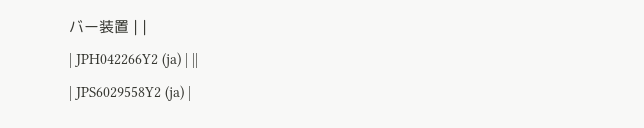バー装置 | |
| JPH042266Y2 (ja) | ||
| JPS6029558Y2 (ja) |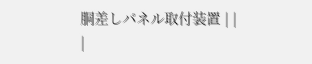胴差しパネル取付装置 | |
|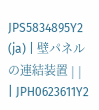JPS5834895Y2 (ja) | 壁パネルの連結装置 | |
| JPH0623611Y2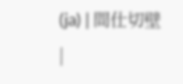(ja) | 間仕切壁 |